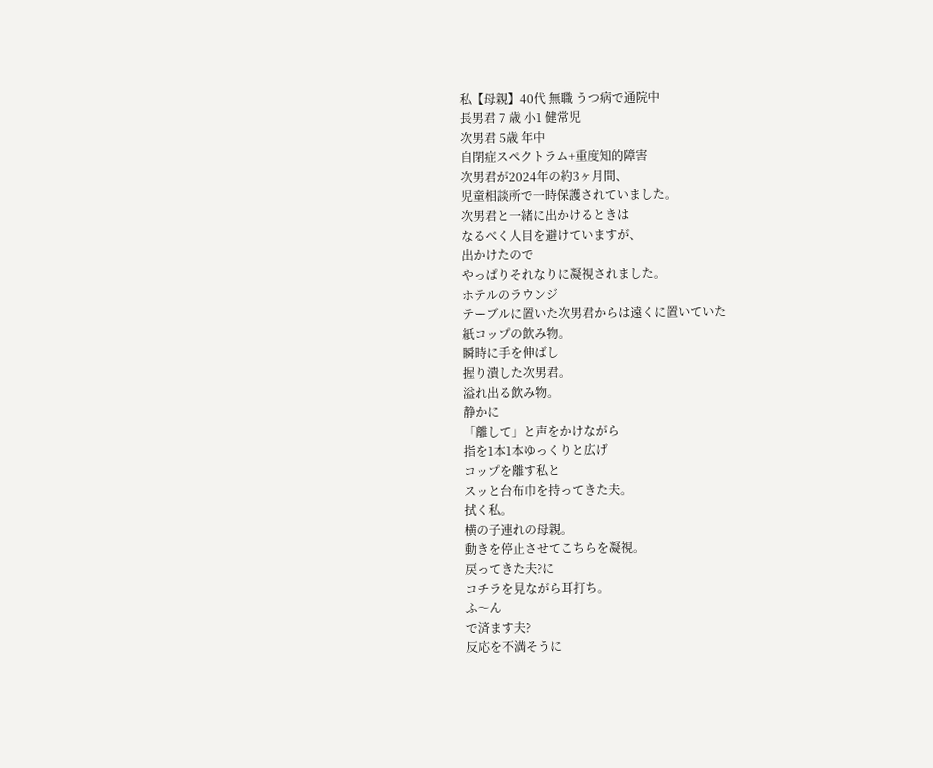私【母親】40代 無職 うつ病で通院中
長男君 7 歳 小1 健常児
次男君 5歳 年中
自閉症スペクトラム+重度知的障害
次男君が2024年の約3ヶ月間、
児童相談所で一時保護されていました。
次男君と一緒に出かけるときは
なるべく人目を避けていますが、
出かけたので
やっぱりそれなりに凝視されました。
ホテルのラウンジ
テーブルに置いた次男君からは遠くに置いていた
紙コップの飲み物。
瞬時に手を伸ばし
握り潰した次男君。
溢れ出る飲み物。
静かに
「離して」と声をかけながら
指を1本1本ゆっくりと広げ
コップを離す私と
スッと台布巾を持ってきた夫。
拭く私。
横の子連れの母親。
動きを停止させてこちらを凝視。
戻ってきた夫?に
コチラを見ながら耳打ち。
ふ〜ん
で済ます夫?
反応を不満そうに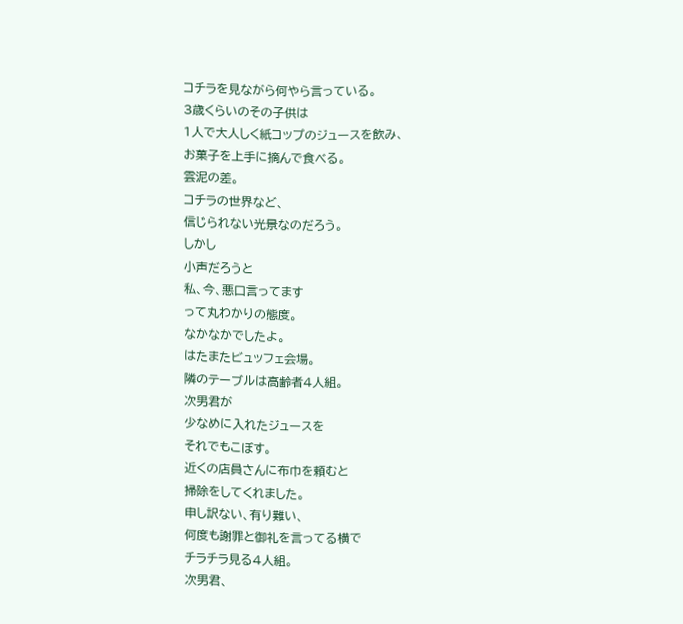コチラを見ながら何やら言っている。
3歳くらいのその子供は
1人で大人しく紙コップのジュースを飲み、
お菓子を上手に摘んで食べる。
雲泥の差。
コチラの世界など、
信じられない光景なのだろう。
しかし
小声だろうと
私、今、悪口言ってます
って丸わかりの態度。
なかなかでしたよ。
はたまたビュッフェ会場。
隣のテーブルは高齢者4人組。
次男君が
少なめに入れたジュースを
それでもこぼす。
近くの店員さんに布巾を頼むと
掃除をしてくれました。
申し訳ない、有り難い、
何度も謝罪と御礼を言ってる横で
チラチラ見る4人組。
次男君、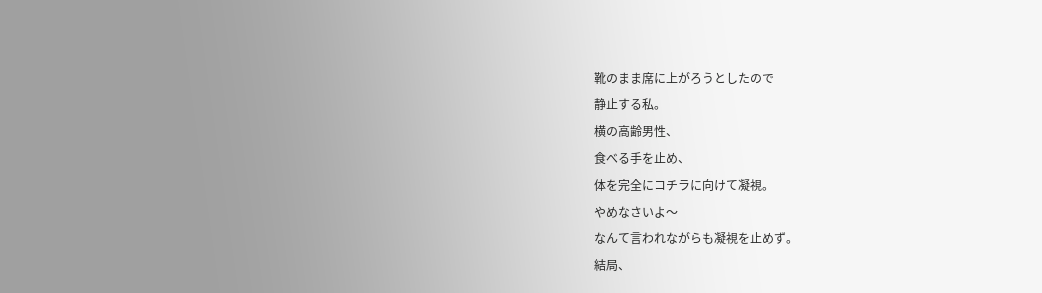靴のまま席に上がろうとしたので
静止する私。
横の高齢男性、
食べる手を止め、
体を完全にコチラに向けて凝視。
やめなさいよ〜
なんて言われながらも凝視を止めず。
結局、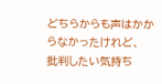どちらからも声はかからなかったけれど、
批判したい気持ち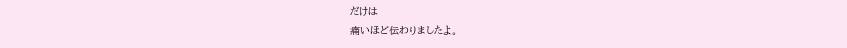だけは
痛いほど伝わりましたよ。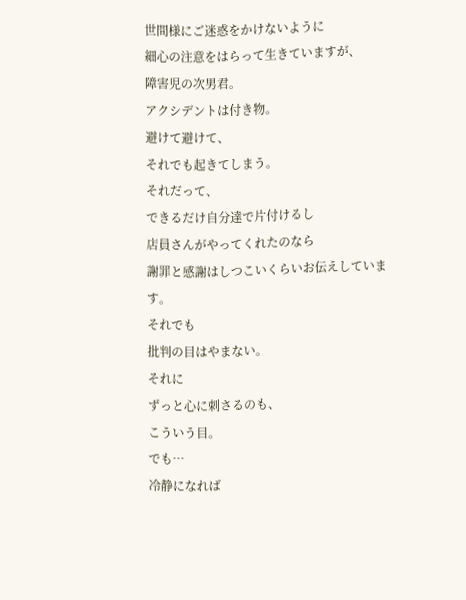世間様にご迷惑をかけないように
細心の注意をはらって生きていますが、
障害児の次男君。
アクシデントは付き物。
避けて避けて、
それでも起きてしまう。
それだって、
できるだけ自分達で片付けるし
店員さんがやってくれたのなら
謝罪と感謝はしつこいくらいお伝えしています。
それでも
批判の目はやまない。
それに
ずっと心に刺さるのも、
こういう目。
でも…
冷静になれば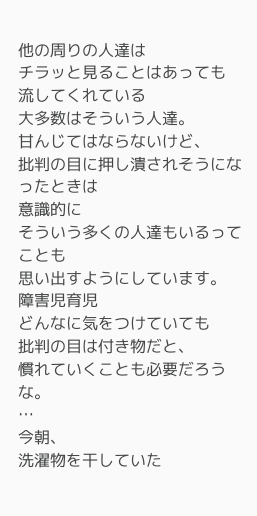他の周りの人達は
チラッと見ることはあっても
流してくれている
大多数はそういう人達。
甘んじてはならないけど、
批判の目に押し潰されそうになったときは
意識的に
そういう多くの人達もいるってことも
思い出すようにしています。
障害児育児
どんなに気をつけていても
批判の目は付き物だと、
慣れていくことも必要だろうな。
…
今朝、
洗濯物を干していた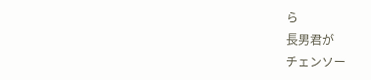ら
長男君が
チェンソー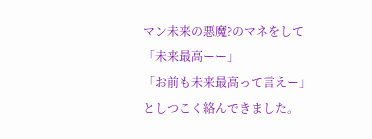マン未来の悪魔?のマネをして
「未来最高ーー」
「お前も未来最高って言えー」
としつこく絡んできました。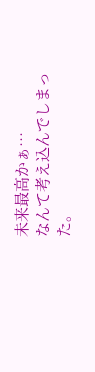未来最高かぁ…
なんて考え込んでしまった。